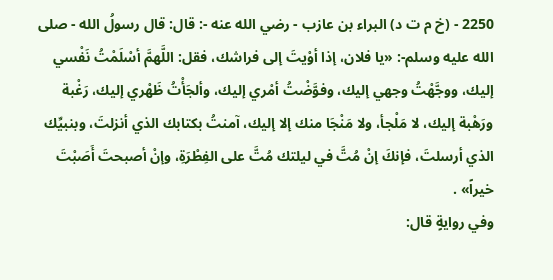2250 - (خ م ت د) البراء بن عازب - رضي الله عنه -: قال: قال رسولُ الله - صلى الله عليه وسلم-: «يا فلان، إذا أوْيتَ إلى فراشك، فقل: اللَّهمَّ أسْلَمْتُ نَفْسي إليك، ووجَّهْتُ وجهي إليك، وفوَّضْتُ أمْري إليك، وألجَأْتُ ظَهْري إليك، رَغْبة ورَهْبة إليك، لا مَلْجأ، ولا مَنْجَا منك إلا إليك، آمنتُ بكتابك الذي أنزلتَ، وبنبيِّك الذي أرسلتَ، فإنكَ إنْ مُتَّ في ليلتك مُتَّ على الفِطْرَةِ، وإنْ أصبحتَ أَصَبْتَ خيراً» .
وفي روايةٍ قال: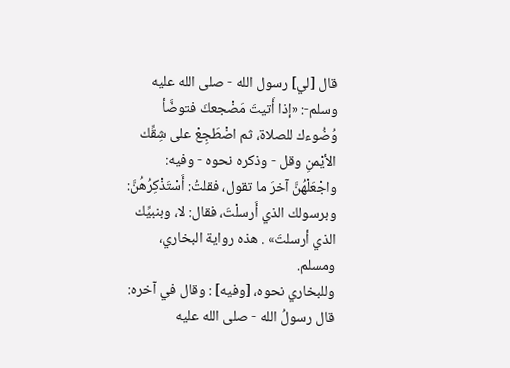قال [لي] رسول الله - صلى الله عليه وسلم-: «إذا أَتيتَ مَضْجعكَ فتوضَّأ وُضُوءك للصلاة، ثم اضْطَجِعْ على شِقِّك الأيْمنِ وقل - وذكره نحوه - وفيه: واجْعَلْهُنَّ آخرَ ما تقول، فقلتُ: أَسْتَذْكِرُهُنَّ: وبرسولك الذي أَرسلْتَ، فقال: لا، وبنبيِّك الذي أرسلتَ» . هذه رواية البخاري، ومسلم.
وللبخاري نحوه، [وفيه] : وقال في آخره: قال رسولُ الله - صلى الله عليه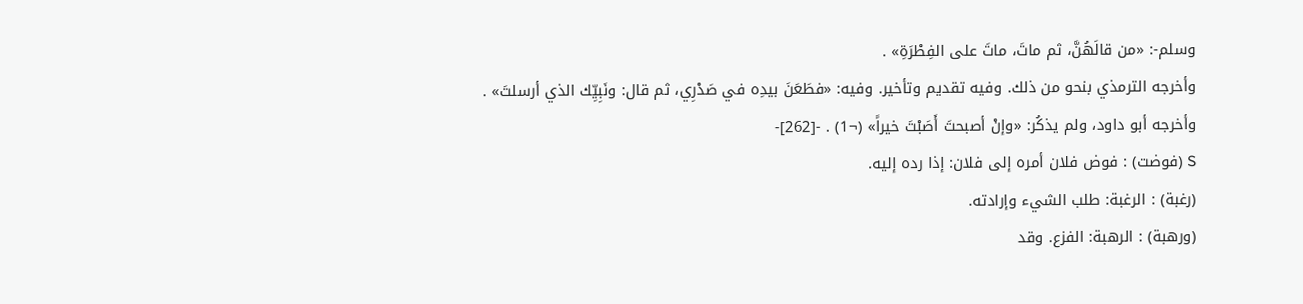وسلم-: «من قالَهُنَّ، ثم ماتَ، ماتَ على الفِطْرَةِ» .
وأخرجه الترمذي بنحو من ذلك. وفيه تقديم وتأخير. وفيه: «فطَعَنَ بيدِه في صَدْرِي، ثم قال: ونَبِيِّك الذي أرسلتَ» .
وأخرجه أبو داود، ولم يذكُر: «وإنْ أصبحتَ أَصَبْتَ خيراً» (¬1) . -[262]-
S (فوضت) : فوض فلان أمره إلى فلان: إذا رده إليه.
(رغبة) : الرغبة: طلب الشيء وإرادته.
(ورهبة) : الرهبة: الفزع. وقد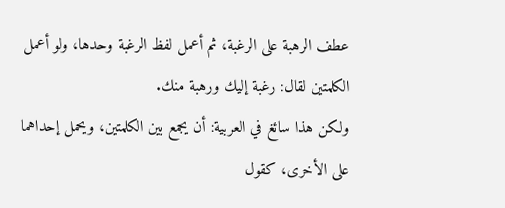عطف الرهبة على الرغبة، ثم أعمل لفظ الرغبة وحدها، ولو أعمل الكلمتين لقال: رغبة إليك ورهبة منك.
ولكن هذا سائغ في العربية: أن يجمع بين الكلمتين، ويحمل إحداهما على الأخرى، كقول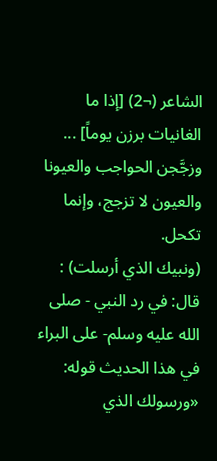الشاعر (¬2) [إذا ما الغانيات برزن يوماً] ... وزجَّجن الحواجب والعيونا
والعيون لا تزجج، وإنما تكحل.
(ونبيك الذي أرسلت) : قال: في رد النبي - صلى الله عليه وسلم- على البراء في هذا الحديث قوله: «ورسولك الذي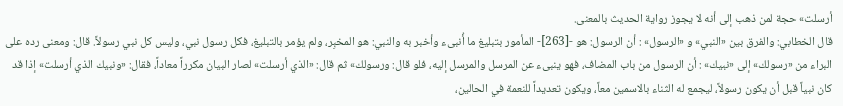أرسلت» حجة لمن ذهب إلى أنه لا يجوز رواية الحديث بالمعنى.
قال الخطابي: والفرق بين «النبي» و «الرسول» : أن الرسول: هو -[263]- المأمور بتبليغ ما أُنبىء وأخبر به والنبي: هو المخبِر، ولم يؤمر بالتبليغ، فكل رسول نبي، وليس كل نبي رسولاً. قال: ومعنى رده على البراء من «رسولك» إلى «نبيك» : أن الرسول من باب المضاف، فهو ينبىء عن المرسل والمرسل إليه، فلو قال: ورسولك» ثم قال: «الذي أرسلت» لصار البيان مكرراً معاداً، فقال: «ونبيك الذي أرسلت» إذا قد كان نبياً قبل أن يكون رسولاً، ليجمع له الثناء بالاسمين معاً، ويكون تعديداً للنعمة في الحالين،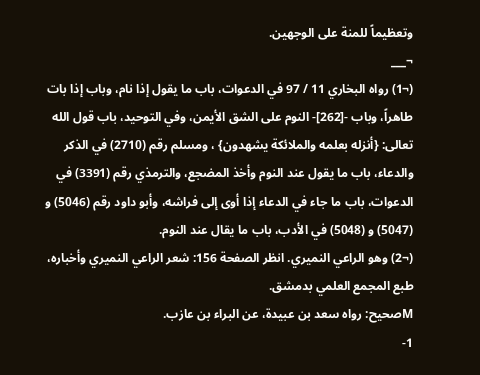وتعظيماً للمنة على الوجهين.
¬___
(¬1) رواه البخاري 11 / 97 في الدعوات، باب ما يقول إذا نام، وباب إذا بات طاهراً، وباب -[262]- النوم على الشق الأيمن، وفي التوحيد، باب قول الله تعالى: {أنزله بعلمه والملائكة يشهدون} ، ومسلم رقم (2710) في الذكر والدعاء، باب ما يقول عند النوم وأخذ المضجع، والترمذي رقم (3391) في الدعوات، باب ما جاء في الدعاء إذا أوى إلى فراشه، وأبو داود رقم (5046) و (5047) و (5048) في الأدب، باب ما يقال عند النوم.
(¬2) وهو الراعي النميري. انظر الصفحة 156: شعر الراعي النميري وأخباره، طبع المجمع العلمي بدمشق.
Mصحيح: رواه سعد بن عبيدة، عن البراء بن عازب.
1-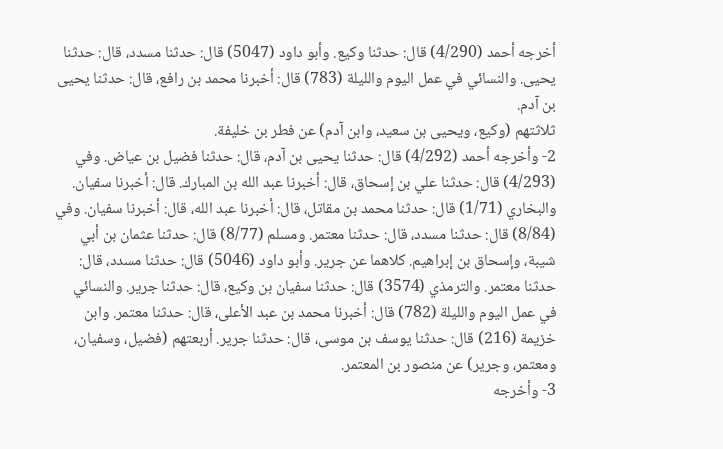أخرجه أحمد (4/290) قال: حدثنا وكيع. وأبو داود (5047) قال: حدثنا مسدد، قال: حدثنا يحيى. والنسائي في عمل اليوم والليلة (783) قال: أخبرنا محمد بن رافع، قال: حدثنا يحيى بن آدم.
ثلاثتهم (وكيع، ويحيى بن سعيد، وابن آدم) عن فطر بن خليفة.
2- وأخرجه أحمد (4/292) قال: حدثنا يحيى بن آدم، قال: حدثنا فضيل بن عياض. وفي (4/293) قال: حدثنا علي بن إسحاق، قال: أخبرنا عبد الله بن المبارك. قال: أخبرنا سفيان. والبخاري (1/71) قال: حدثنا محمد بن مقاتل، قال: أخبرنا عبد الله، قال: أخبرنا سفيان. وفي (8/84) قال: حدثنا مسدد، قال: حدثنا معتمر. ومسلم (8/77) قال: حدثنا عثمان بن أبي شيبة، وإسحاق بن إبراهيم. كلاهما عن جرير. وأبو داود (5046) قال: حدثنا مسدد، قال: حدثنا معتمر. والترمذي (3574) قال: حدثنا سفيان بن وكيع، قال: حدثنا جرير. والنسائي في عمل اليوم والليلة (782) قال: أخبرنا محمد بن عبد الأعلى، قال: حدثنا معتمر. وابن خزيمة (216) قال: حدثنا يوسف بن موسى، قال: حدثنا جرير. أربعتهم (فضيل، وسفيان، ومعتمر، وجرير) عن منصور بن المعتمر.
3- وأخرجه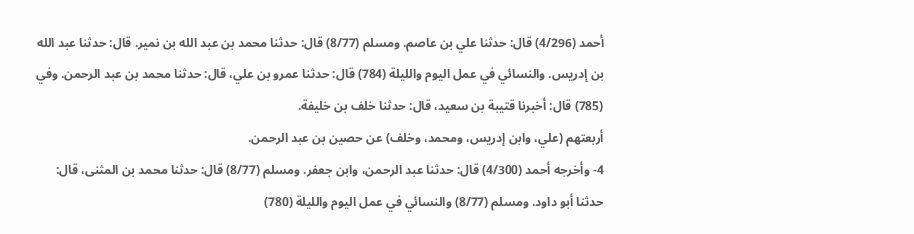أحمد (4/296) قال: حدثنا علي بن عاصم. ومسلم (8/77) قال: حدثنا محمد بن عبد الله بن نمير. قال: حدثنا عبد الله بن إدريس. والنسائي في عمل اليوم والليلة (784) قال: حدثنا عمرو بن علي، قال: حدثنا محمد بن عبد الرحمن. وفي (785) قال: أخبرنا قتيبة بن سعيد، قال: حدثنا خلف بن خليفة.
أربعتهم (علي، وابن إدريس، ومحمد، وخلف) عن حصين بن عبد الرحمن.
4- وأخرجه أحمد (4/300) قال: حدثنا عبد الرحمن، وابن جعفر. ومسلم (8/77) قال: حدثنا محمد بن المثنى، قال: حدثنا أبو داود. ومسلم (8/77) والنسائي في عمل اليوم والليلة (780)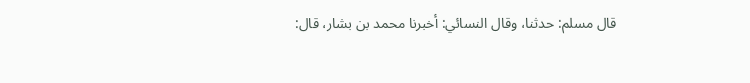قال مسلم: حدثنا، وقال النسائي: أخبرنا محمد بن بشار، قال: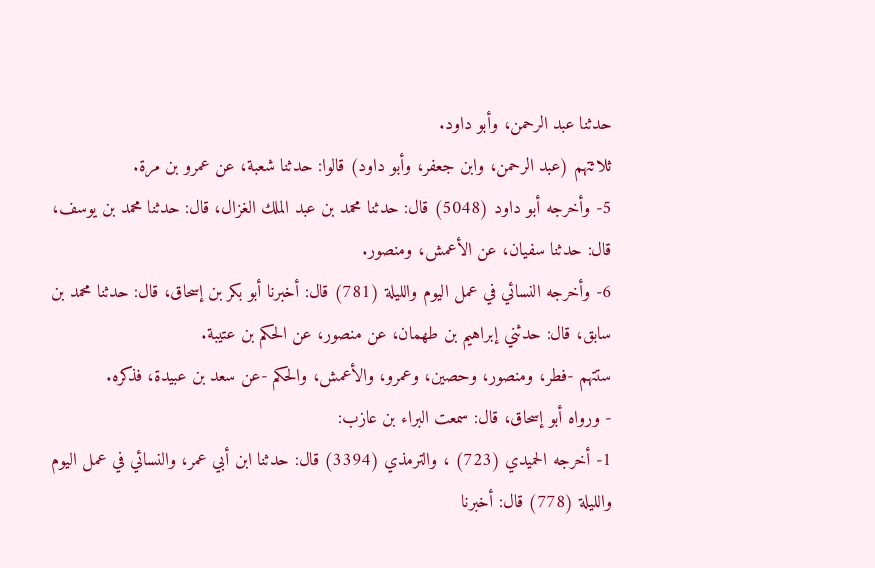حدثنا عبد الرحمن، وأبو داود.
ثلاثتهم (عبد الرحمن، وابن جعفر، وأبو داود) قالوا: حدثنا شعبة، عن عمرو بن مرة.
5- وأخرجه أبو داود (5048) قال: حدثنا محمد بن عبد الملك الغزال، قال: حدثنا محمد بن يوسف، قال: حدثنا سفيان، عن الأعمش، ومنصور.
6- وأخرجه النسائي في عمل اليوم والليلة (781) قال: أخبرنا أبو بكر بن إسحاق، قال: حدثنا محمد بن سابق، قال: حدثني إبراهيم بن طهمان، عن منصور، عن الحكم بن عتيبة.
ستتهم -فطر، ومنصور، وحصين، وعمرو، والأعمش، والحكم -عن سعد بن عبيدة، فذكره.
- ورواه أبو إسحاق، قال: سمعت البراء بن عازب:
1- أخرجه الحميدي (723) ، والترمذي (3394) قال: حدثنا ابن أبي عمر، والنسائي في عمل اليوم والليلة (778) قال: أخبرنا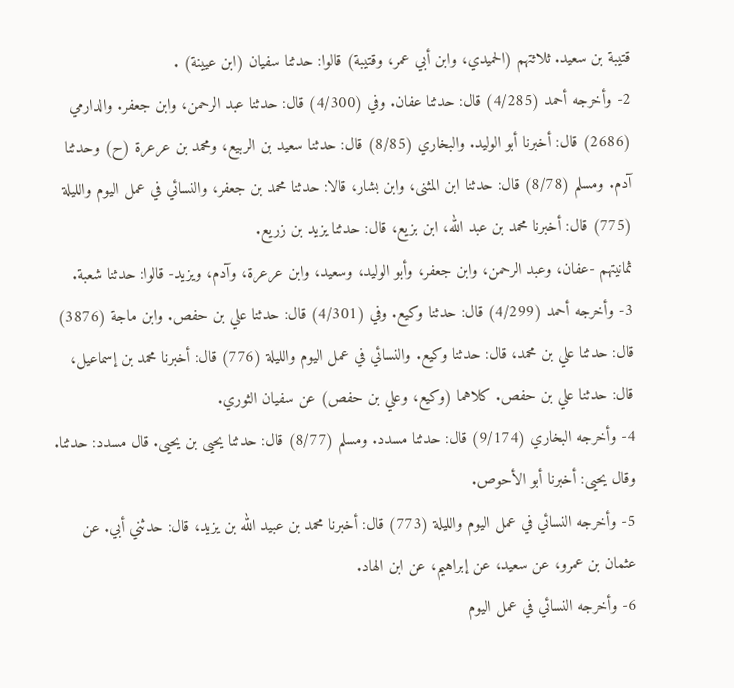قتيبة بن سعيد. ثلاثتهم (الحميدي، وابن أبي عمر، وقتيبة) قالوا: حدثنا سفيان (ابن عيينة) .
2- وأخرجه أحمد (4/285) قال: حدثنا عفان. وفي (4/300) قال: حدثنا عبد الرحمن، وابن جعفر. والدارمي (2686) قال: أخبرنا أبو الوليد. والبخاري (8/85) قال: حدثنا سعيد بن الربيع، ومحمد بن عرعرة (ح) وحدثنا آدم. ومسلم (8/78) قال: حدثنا ابن المثنى، وابن بشار، قالا: حدثنا محمد بن جعفر، والنسائي في عمل اليوم والليلة (775) قال: أخبرنا محمد بن عبد الله، ابن بزيع، قال: حدثنا يزيد بن زريع.
ثمانيتهم -عفان، وعبد الرحمن، وابن جعفر، وأبو الوليد، وسعيد، وابن عرعرة، وآدم، ويزيد- قالوا: حدثنا شعبة.
3- وأخرجه أحمد (4/299) قال: حدثنا وكيع. وفي (4/301) قال: حدثنا علي بن حفص. وابن ماجة (3876) قال: حدثنا علي بن محمد، قال: حدثنا وكيع. والنسائي في عمل اليوم والليلة (776) قال: أخبرنا محمد بن إسماعيل، قال: حدثنا علي بن حفص. كلاهما (وكيع، وعلي بن حفص) عن سفيان الثوري.
4- وأخرجه البخاري (9/174) قال: حدثنا مسدد. ومسلم (8/77) قال: حدثنا يحيى بن يحيى. قال مسدد: حدثنا. وقال يحيى: أخبرنا أبو الأحوص.
5- وأخرجه النسائي في عمل اليوم والليلة (773) قال: أخبرنا محمد بن عبيد الله بن يزيد، قال: حدثني أبي. عن عثمان بن عمرو، عن سعيد، عن إبراهيم، عن ابن الهاد.
6- وأخرجه النسائي في عمل اليوم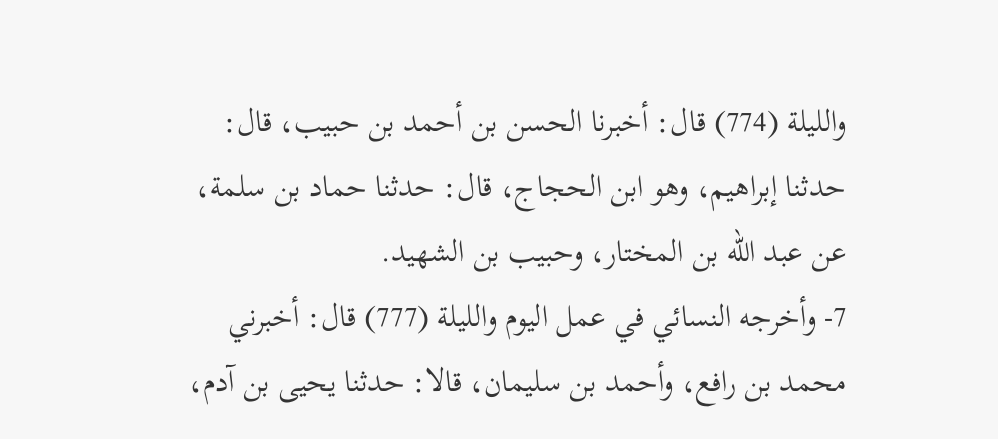والليلة (774) قال: أخبرنا الحسن بن أحمد بن حبيب، قال: حدثنا إبراهيم، وهو ابن الحجاج، قال: حدثنا حماد بن سلمة، عن عبد الله بن المختار، وحبيب بن الشهيد.
7- وأخرجه النسائي في عمل اليوم والليلة (777) قال: أخبرني محمد بن رافع، وأحمد بن سليمان، قالا: حدثنا يحيى بن آدم،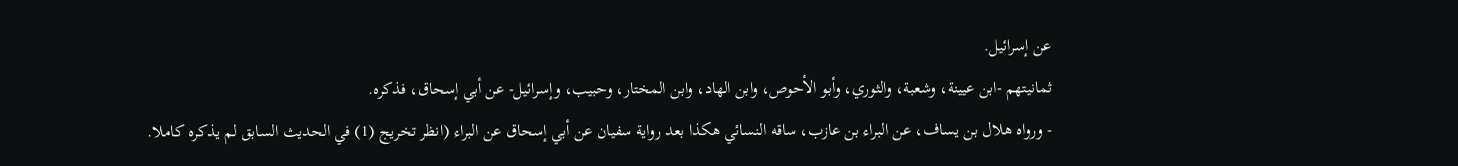عن إسرائيل.
ثمانيتهم -ابن عيينة، وشعبة، والثوري، وأبو الأحوص، وابن الهاد، وابن المختار، وحبيب، وإسرائيل- عن أبي إسحاق، فذكره.
- ورواه هلال بن يساف، عن البراء بن عازب، ساقه النسائي هكذا بعد رواية سفيان عن أبي إسحاق عن البراء (انظر تخريج (1) في الحديث السابق لم يذكره كاملا.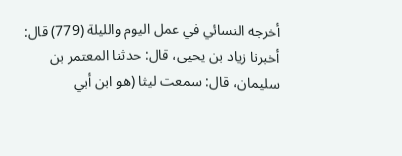أخرجه النسائي في عمل اليوم والليلة (779) قال: أخبرنا زياد بن يحيى، قال: حدثنا المعتمر بن سليمان، قال: سمعت ليثا (هو ابن أبي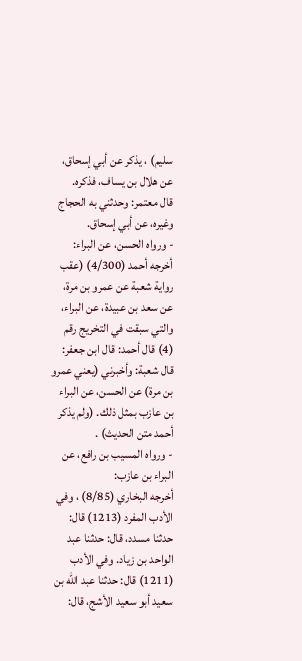سليم) ، يذكر عن أبي إسحاق، عن هلال بن يساف، فذكره.
قال معتمر: وحدثني به الحجاج وغيره، عن أبي إسحاق.
- ورواه الحسن، عن البراء:
أخرجه أحمد (4/300) (عقب رواية شعبة عن عمرو بن مرة، عن سعد بن عبيدة، عن البراء، والتي سبقت في التخريج رقم (4) قال أحمد: قال ابن جعفر: قال شعبة: وأخبرني (يعني عمرو بن مرة) عن الحسن، عن البراء بن عازب بمثل ذلك. (ولم يذكر أحمد متن الحديث) .
- ورواه المسيب بن رافع، عن البراء بن عازب:
أخرجه البخاري (8/85) ، وفي الأدب المفرد (1213) قال: حدثنا مسدد، قال: حدثنا عبد الواحد بن زياد. وفي الأدب (1211) قال: حدثنا عبد الله بن سعيد أبو سعيد الأشج، قال: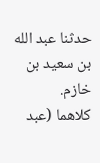حدثنا عبد الله بن سعيد بن خازم.
كلاهما (عبد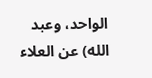الواحد، وعبد الله) عن العلاء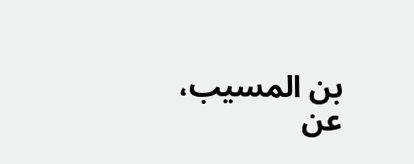بن المسيب، عن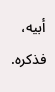أبيه، فذكره.